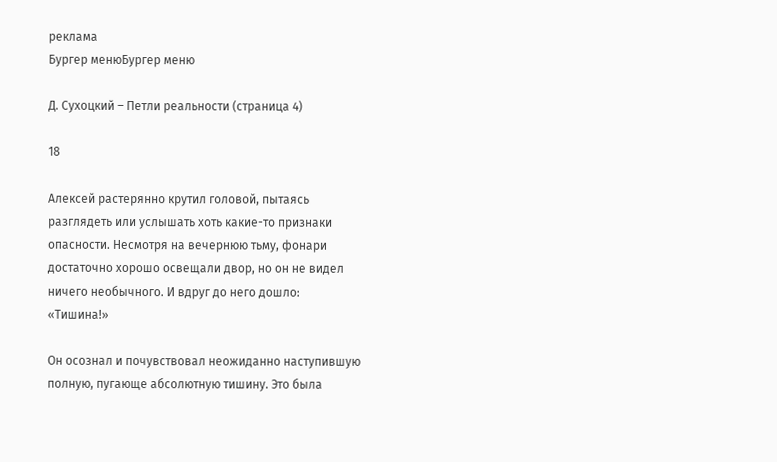реклама
Бургер менюБургер меню

Д. Сухоцкий – Петли реальности (страница 4)

18

Алексей растерянно крутил головой, пытаясь разглядеть или услышать хоть какие-то признаки опасности. Несмотря на вечернюю тьму, фонари достаточно хорошо освещали двор, но он не видел ничего необычного. И вдруг до него дошло: «Тишина!»

Он осознал и почувствовал неожиданно наступившую полную, пугающе абсолютную тишину. Это была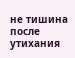не тишина после утихания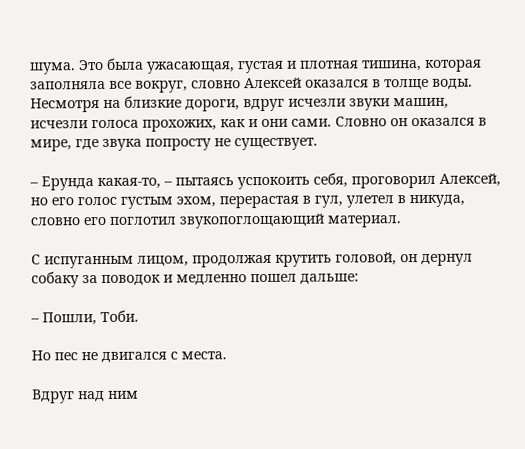шума. Это была ужасающая, густая и плотная тишина, которая заполняла все вокруг, словно Алексей оказался в толще воды. Несмотря на близкие дороги, вдруг исчезли звуки машин, исчезли голоса прохожих, как и они сами. Словно он оказался в мире, где звука попросту не существует.

– Ерунда какая-то, – пытаясь успокоить себя, проговорил Алексей, но его голос густым эхом, перерастая в гул, улетел в никуда, словно его поглотил звукопоглощающий материал.

С испуганным лицом, продолжая крутить головой, он дернул собаку за поводок и медленно пошел дальше:

– Пошли, Тоби.

Но пес не двигался с места.

Вдруг над ним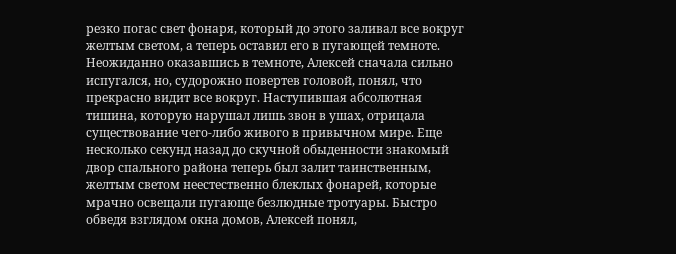резко погас свет фонаря, который до этого заливал все вокруг желтым светом, а теперь оставил его в пугающей темноте. Неожиданно оказавшись в темноте, Алексей сначала сильно испугался, но, судорожно повертев головой, понял, что прекрасно видит все вокруг. Наступившая абсолютная тишина, которую нарушал лишь звон в ушах, отрицала существование чего-либо живого в привычном мире. Еще несколько секунд назад до скучной обыденности знакомый двор спального района теперь был залит таинственным, желтым светом неестественно блеклых фонарей, которые мрачно освещали пугающе безлюдные тротуары. Быстро обведя взглядом окна домов, Алексей понял,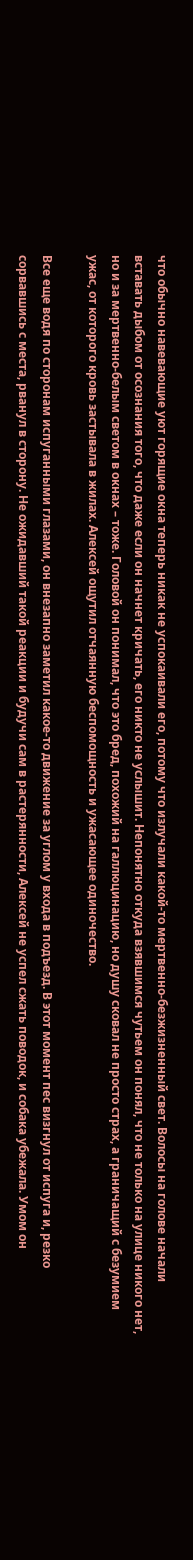что обычно навевающие уют горящие окна теперь никак не успокаивали его, потому что излучали какой-то мертвенно-безжизненный свет. Волосы на голове начали вставать дыбом от осознания того, что даже если он начнет кричать, его никто не услышит. Непонятно откуда взявшимся чутьем он понял, что не только на улице никого нет, но и за мертвенно-белым светом в окнах – тоже. Головой он понимал, что это бред, похожий на галлюцинацию, но душу сковал не просто страх, а граничащий с безумием ужас, от которого кровь застывала в жилах. Алексей ощутил отчаянную беспомощность и ужасающее одиночество.

Все еще водя по сторонам испуганными глазами, он внезапно заметил какое-то движение за углом у входа в подъезд. В этот момент пес визгнул от испуга и, резко сорвавшись с места, рванул в сторону. Не ожидавший такой реакции и будучи сам в растерянности, Алексей не успел сжать поводок, и собака убежала. Умом он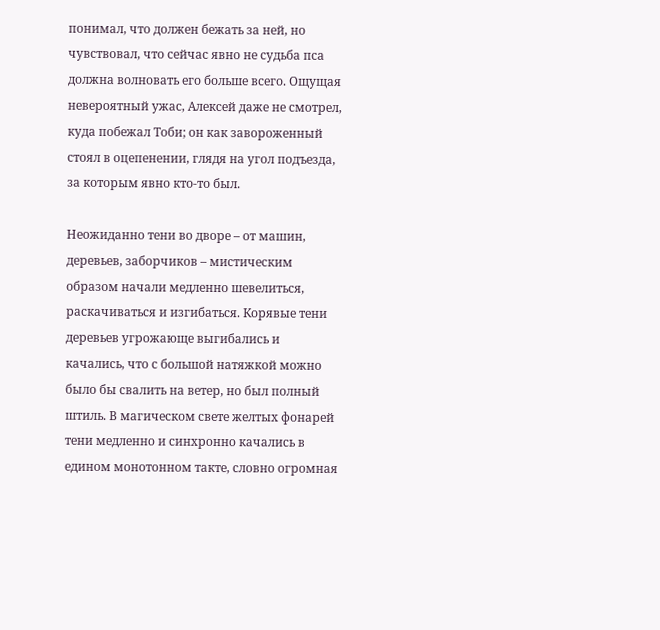понимал, что должен бежать за ней, но чувствовал, что сейчас явно не судьба пса должна волновать его больше всего. Ощущая невероятный ужас, Алексей даже не смотрел, куда побежал Тоби; он как завороженный стоял в оцепенении, глядя на угол подъезда, за которым явно кто-то был.

Неожиданно тени во дворе – от машин, деревьев, заборчиков – мистическим образом начали медленно шевелиться, раскачиваться и изгибаться. Корявые тени деревьев угрожающе выгибались и качались, что с большой натяжкой можно было бы свалить на ветер, но был полный штиль. В магическом свете желтых фонарей тени медленно и синхронно качались в едином монотонном такте, словно огромная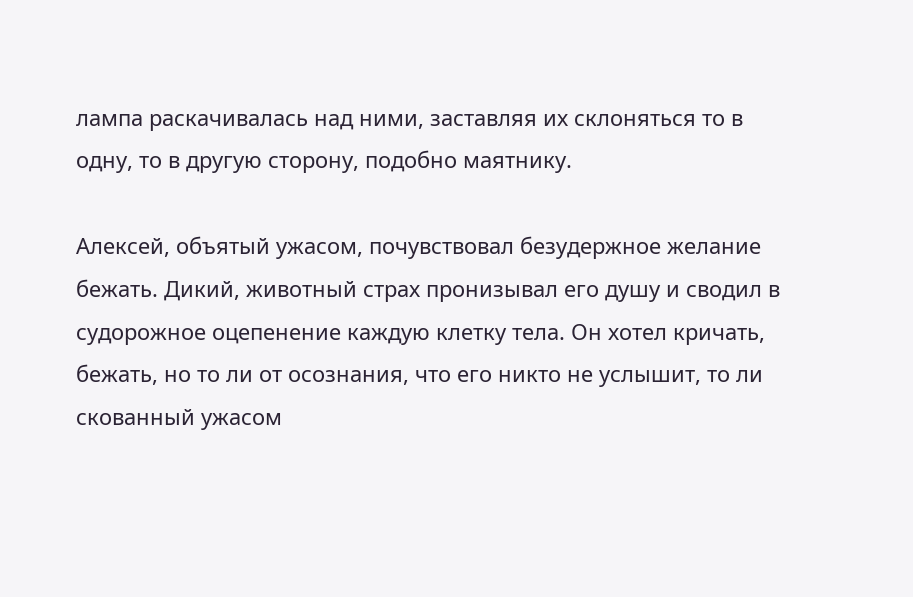лампа раскачивалась над ними, заставляя их склоняться то в одну, то в другую сторону, подобно маятнику.

Алексей, объятый ужасом, почувствовал безудержное желание бежать. Дикий, животный страх пронизывал его душу и сводил в судорожное оцепенение каждую клетку тела. Он хотел кричать, бежать, но то ли от осознания, что его никто не услышит, то ли скованный ужасом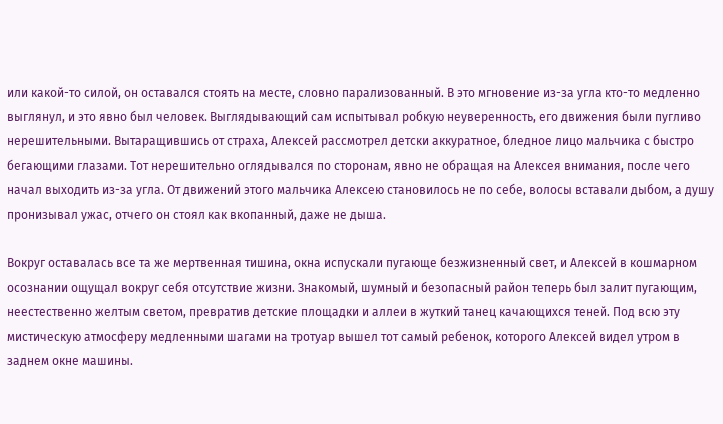или какой-то силой, он оставался стоять на месте, словно парализованный. В это мгновение из-за угла кто-то медленно выглянул, и это явно был человек. Выглядывающий сам испытывал робкую неуверенность, его движения были пугливо нерешительными. Вытаращившись от страха, Алексей рассмотрел детски аккуратное, бледное лицо мальчика с быстро бегающими глазами. Тот нерешительно оглядывался по сторонам, явно не обращая на Алексея внимания, после чего начал выходить из-за угла. От движений этого мальчика Алексею становилось не по себе, волосы вставали дыбом, а душу пронизывал ужас, отчего он стоял как вкопанный, даже не дыша.

Вокруг оставалась все та же мертвенная тишина, окна испускали пугающе безжизненный свет, и Алексей в кошмарном осознании ощущал вокруг себя отсутствие жизни. Знакомый, шумный и безопасный район теперь был залит пугающим, неестественно желтым светом, превратив детские площадки и аллеи в жуткий танец качающихся теней. Под всю эту мистическую атмосферу медленными шагами на тротуар вышел тот самый ребенок, которого Алексей видел утром в заднем окне машины.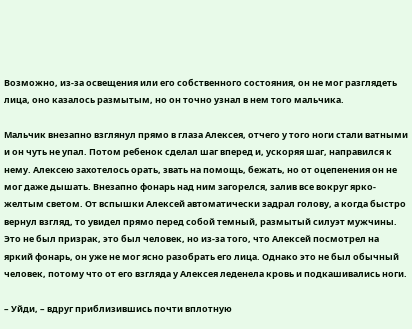Возможно, из-за освещения или его собственного состояния, он не мог разглядеть лица, оно казалось размытым, но он точно узнал в нем того мальчика.

Мальчик внезапно взглянул прямо в глаза Алексея, отчего у того ноги стали ватными и он чуть не упал. Потом ребенок сделал шаг вперед и, ускоряя шаг, направился к нему. Алексею захотелось орать, звать на помощь, бежать, но от оцепенения он не мог даже дышать. Внезапно фонарь над ним загорелся, залив все вокруг ярко-желтым светом. От вспышки Алексей автоматически задрал голову, а когда быстро вернул взгляд, то увидел прямо перед собой темный, размытый силуэт мужчины. Это не был призрак, это был человек, но из-за того, что Алексей посмотрел на яркий фонарь, он уже не мог ясно разобрать его лица. Однако это не был обычный человек, потому что от его взгляда у Алексея леденела кровь и подкашивались ноги.

– Уйди, – вдруг приблизившись почти вплотную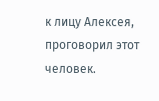к лицу Алексея, проговорил этот человек.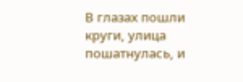В глазах пошли круги, улица пошатнулась, и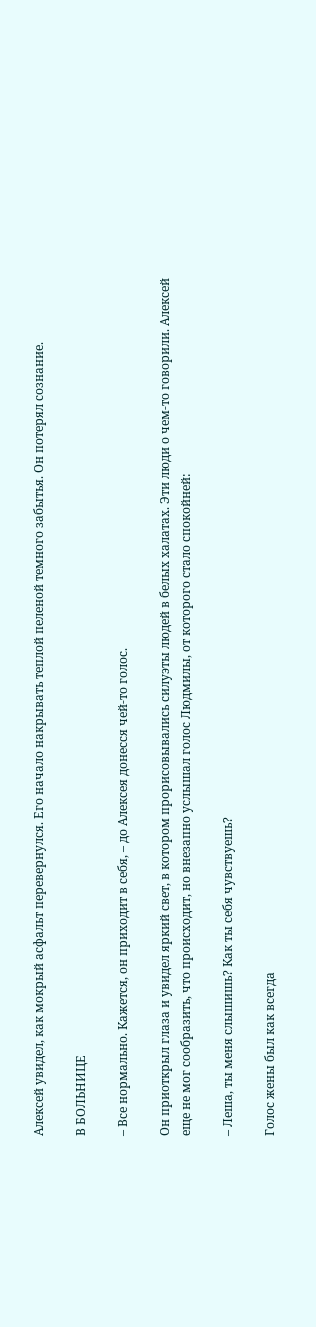Алексей увидел, как мокрый асфальт перевернулся. Его начало накрывать теплой пеленой темного забытья. Он потерял сознание.

В БОЛЬНИЦЕ

– Все нормально. Кажется, он приходит в себя, – до Алексея донесся чей-то голос.

Он приоткрыл глаза и увидел яркий свет, в котором прорисовывались силуэты людей в белых халатах. Эти люди о чем-то говорили. Алексей еще не мог сообразить, что происходит, но внезапно услышал голос Людмилы, от которого стало спокойней:

– Леша, ты меня слышишь? Как ты себя чувствуешь?

Голос жены был как всегда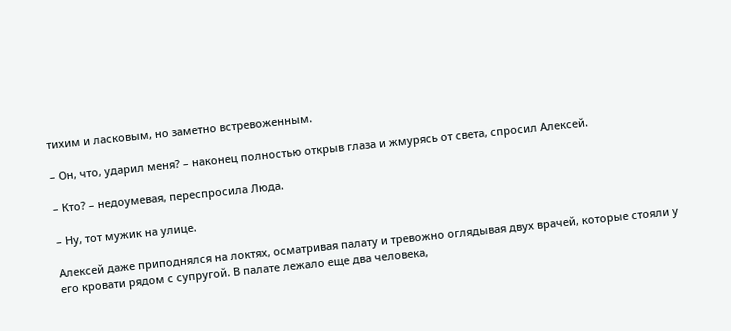тихим и ласковым, но заметно встревоженным.

– Он, что, ударил меня? – наконец полностью открыв глаза и жмурясь от света, спросил Алексей.

– Кто? – недоумевая, переспросила Люда.

– Ну, тот мужик на улице.

Алексей даже приподнялся на локтях, осматривая палату и тревожно оглядывая двух врачей, которые стояли у его кровати рядом с супругой. В палате лежало еще два человека,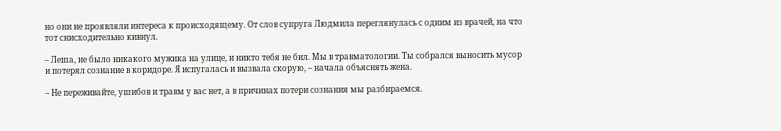но они не проявляли интереса к происходящему. От слов супруга Людмила переглянулась с одним из врачей, на что тот снисходительно кивнул.

– Леша, не было никакого мужика на улице, и никто тебя не бил. Мы в травматологии. Ты собрался выносить мусор и потерял сознание в коридоре. Я испугалась и вызвала скорую, – начала объяснять жена.

– Не переживайте, ушибов и травм у вас нет, а в причинах потери сознания мы разбираемся.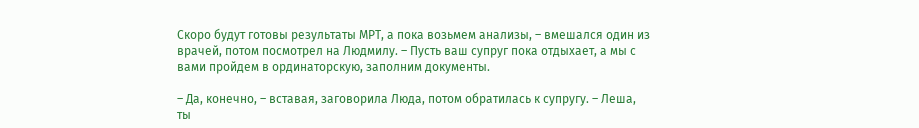Скоро будут готовы результаты МРТ, а пока возьмем анализы, – вмешался один из врачей, потом посмотрел на Людмилу. – Пусть ваш супруг пока отдыхает, а мы с вами пройдем в ординаторскую, заполним документы.

– Да, конечно, – вставая, заговорила Люда, потом обратилась к супругу. – Леша, ты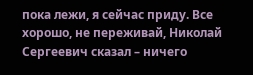пока лежи, я сейчас приду. Все хорошо, не переживай, Николай Сергеевич сказал – ничего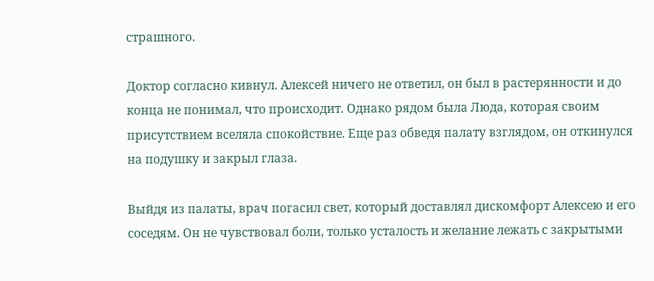страшного.

Доктор согласно кивнул. Алексей ничего не ответил, он был в растерянности и до конца не понимал, что происходит. Однако рядом была Люда, которая своим присутствием вселяла спокойствие. Еще раз обведя палату взглядом, он откинулся на подушку и закрыл глаза.

Выйдя из палаты, врач погасил свет, который доставлял дискомфорт Алексею и его соседям. Он не чувствовал боли, только усталость и желание лежать с закрытыми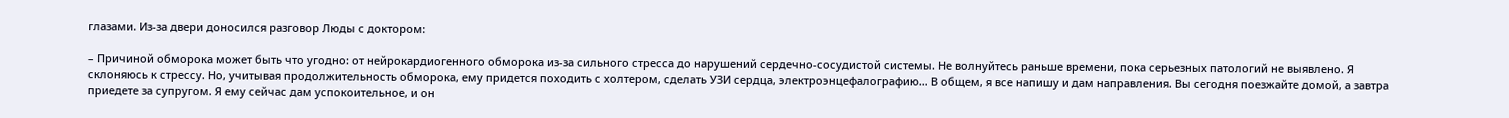глазами. Из-за двери доносился разговор Люды с доктором:

– Причиной обморока может быть что угодно: от нейрокардиогенного обморока из-за сильного стресса до нарушений сердечно-сосудистой системы. Не волнуйтесь раньше времени, пока серьезных патологий не выявлено. Я склоняюсь к стрессу. Но, учитывая продолжительность обморока, ему придется походить с холтером, сделать УЗИ сердца, электроэнцефалографию… В общем, я все напишу и дам направления. Вы сегодня поезжайте домой, а завтра приедете за супругом. Я ему сейчас дам успокоительное, и он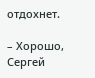отдохнет.

– Хорошо, Сергей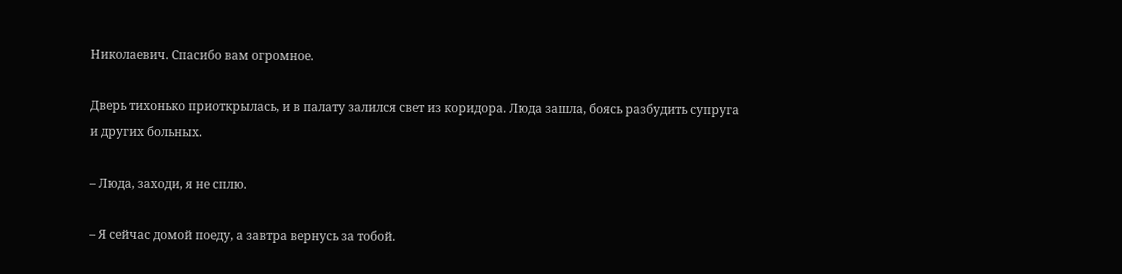Николаевич. Спасибо вам огромное.

Дверь тихонько приоткрылась, и в палату залился свет из коридора. Люда зашла, боясь разбудить супруга и других больных.

– Люда, заходи, я не сплю.

– Я сейчас домой поеду, а завтра вернусь за тобой.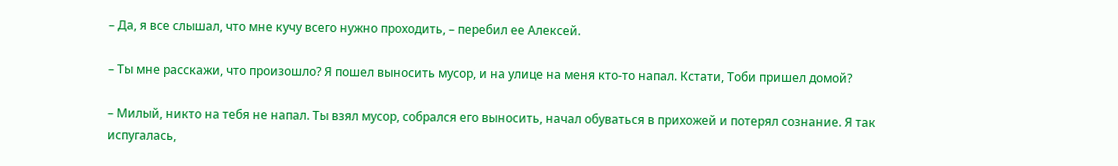– Да, я все слышал, что мне кучу всего нужно проходить, – перебил ее Алексей.

– Ты мне расскажи, что произошло? Я пошел выносить мусор, и на улице на меня кто-то напал. Кстати, Тоби пришел домой?

– Милый, никто на тебя не напал. Ты взял мусор, собрался его выносить, начал обуваться в прихожей и потерял сознание. Я так испугалась,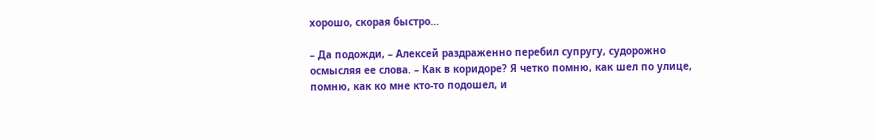хорошо, скорая быстро…

– Да подожди, – Алексей раздраженно перебил супругу, судорожно осмысляя ее слова. – Как в коридоре? Я четко помню, как шел по улице, помню, как ко мне кто-то подошел, и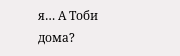я… А Тоби дома?